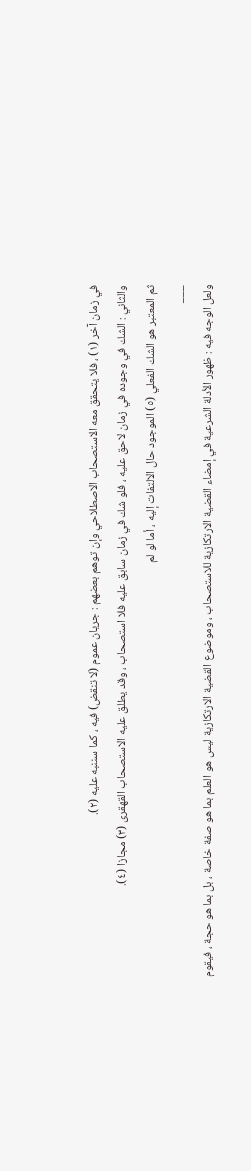في زمان آخر (١) ، فلا يتحقق معه الاستصحاب الاصطلاحي وإن توهم بعضهم : جريان عموم (لا تنقض) فيه ، كما سننبه عليه (٢).
والثاني : الشك في وجوده في زمان لاحق عليه ، فلو شك في زمان سابق عليه فلا استصحاب ، وقد يطلق عليه الاستصحاب القهقرى (٣) مجازا (٤).
ثم المعتبر هو الشك الفعلي (٥) الموجود حال الالتفات إليه ، أما لو لم
___
ولعل الوجه فيه : ظهور الأدلة الشرعية في إمضاء القضية الارتكازية للاستصحاب ، وموضوع القضية الارتكازية ليس هو العلم بما هو صفة خاصة ، بل بما هو حجة ، فيقوم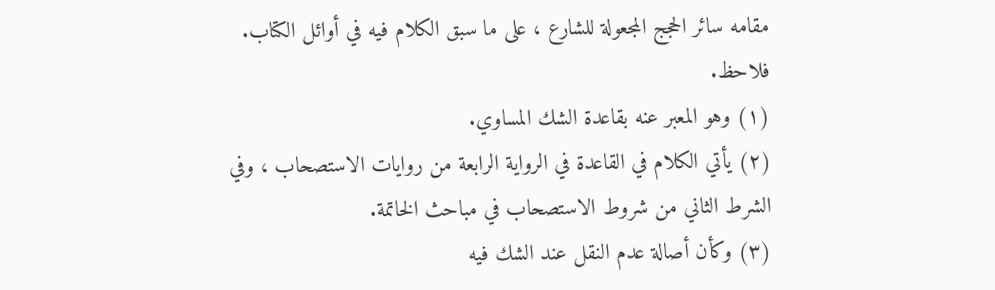مقامه سائر الحجج المجعولة للشارع ، على ما سبق الكلام فيه في أوائل الكتاب. فلاحظ.
(١) وهو المعبر عنه بقاعدة الشك المساوي.
(٢) يأتي الكلام في القاعدة في الرواية الرابعة من روايات الاستصحاب ، وفي الشرط الثاني من شروط الاستصحاب في مباحث الخاتمة.
(٣) وكأن أصالة عدم النقل عند الشك فيه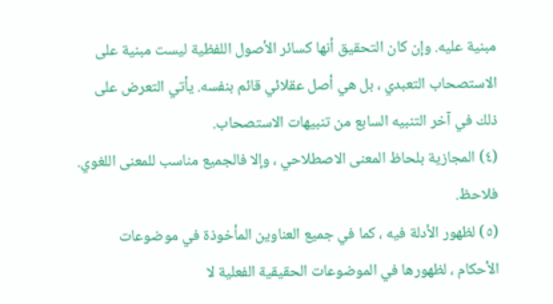مبنية عليه. وإن كان التحقيق أنها كسائر الأصول اللفظية ليست مبنية على الاستصحاب التعبدي ، بل هي أصل عقلائي قائم بنفسه. يأتي التعرض على ذلك في آخر التنبيه السابع من تنبيهات الاستصحاب.
(٤) المجازية بلحاظ المعنى الاصطلاحي ، وإلا فالجميع مناسب للمعنى اللغوي. فلاحظ.
(٥) لظهور الأدلة فيه ، كما في جميع العناوين المأخوذة في موضوعات الأحكام ، لظهورها في الموضوعات الحقيقية الفعلية لا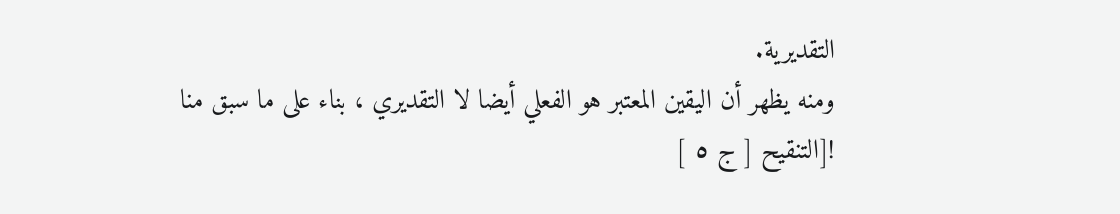التقديرية.
ومنه يظهر أن اليقين المعتبر هو الفعلي أيضا لا التقديري ، بناء على ما سبق منا
![التنقيح [ ج ٥ ]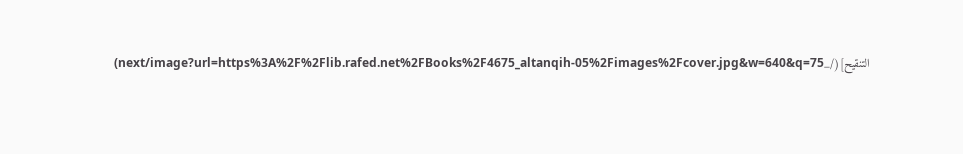التنقيح](/_next/image?url=https%3A%2F%2Flib.rafed.net%2FBooks%2F4675_altanqih-05%2Fimages%2Fcover.jpg&w=640&q=75)